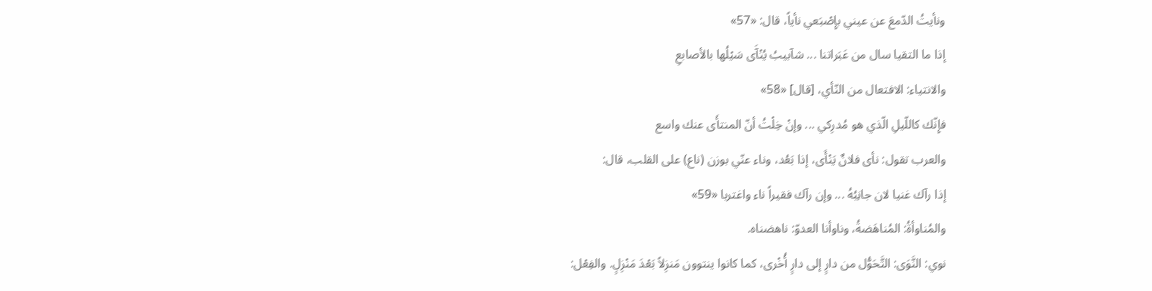ونأيتُ الدّمعَ عن عيني بإِصْبَعي نأياً، قال: «57»
إذا ما التقيا سال من عَبَراتنا ... شآبيبُ يُنْآَى سَيْلُها بالأصابعِ
والانتياء: الافتعال من النّأي، [قال] «58»
فإِنّك كاللّيلِ الّذي هو مُدرِكي ... وإنْ خِلْتُ أنّ المنتأَى عنك واسع
والعرب تقول: نأى فلانٌ يَنْأَى، إذا بَعُد، وناء عنّي بوزن (ناع) على القلب، قال:
إذا رآك غنيا لان جانِبُهُ ... وإن رآك فقيراً ناء واغتربا «59»
والمُناوأةُ: المُناهَضةُ، وناوأنا العدوّ: ناهضناه.
نوي: النَّوَى: التَّحَوُّل من دارٍ إلى دارٍ أُخْرى، كما كانوا ينتوون مَنزِلاً بَعْدَ مَنْزِلٍ. والفِعْل: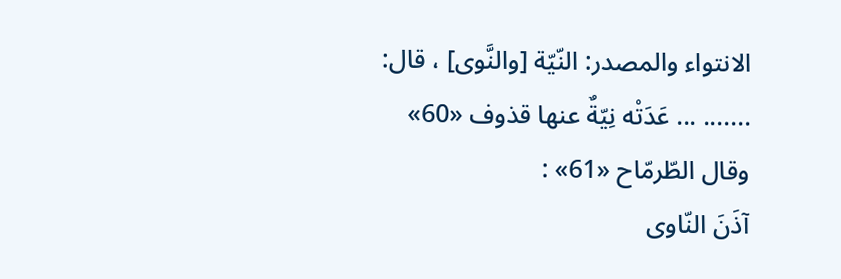الانتواء والمصدر: النّيّة [والنَّوى] ، قال:
....... ... عَدَتْه نِيّةٌ عنها قذوف «60»
وقال الطّرمّاح «61» :
آذَنَ النّاوى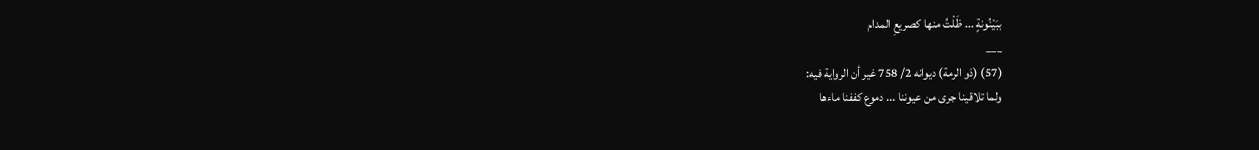ببَيْنُونةٍ ... ظَلْتُ منها كصريعِ المدام
___
(57) (ذو الرمة) ديوانه 2/ 758 غير أن الرواية فيه:
ولما تلاقينا جرى من عيوننا ... دموع كففنا ماءها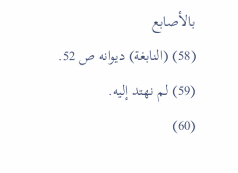بالأصابع
(58) (النابغة) ديوانه ص 52.
(59) لم نهتد إليه.
(60)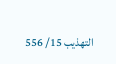التهذيب 15/ 556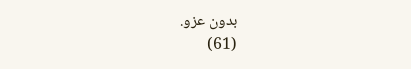بدون عزو.
(61)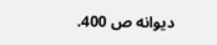ديوانه ص 400.